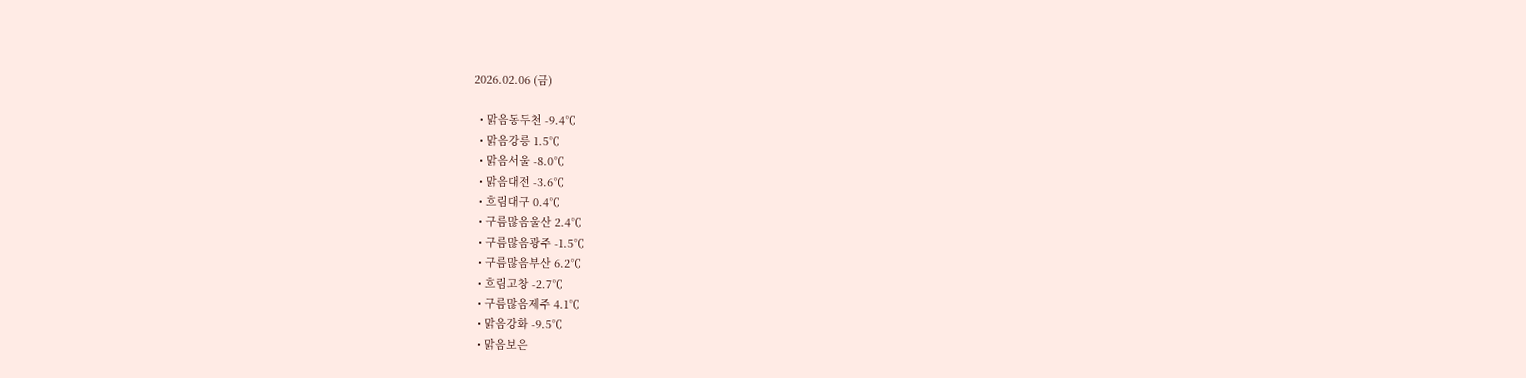2026.02.06 (금)

  • 맑음동두천 -9.4℃
  • 맑음강릉 1.5℃
  • 맑음서울 -8.0℃
  • 맑음대전 -3.6℃
  • 흐림대구 0.4℃
  • 구름많음울산 2.4℃
  • 구름많음광주 -1.5℃
  • 구름많음부산 6.2℃
  • 흐림고창 -2.7℃
  • 구름많음제주 4.1℃
  • 맑음강화 -9.5℃
  • 맑음보은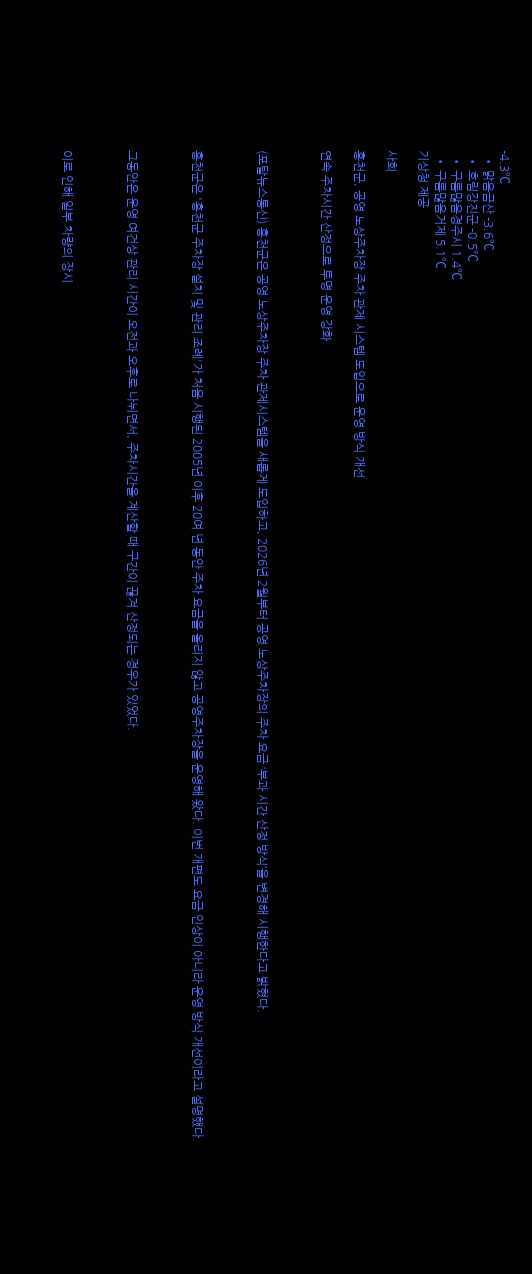-4.3℃
  • 맑음금산 -3.6℃
  • 흐림강진군 -0.5℃
  • 구름많음경주시 1.4℃
  • 구름많음거제 5.1℃
기상청 제공

사회

홍천군, 공영 노상주차장 주차 관제 시스템 도입으로 운영 방식 개선

연속 주차시간 산정으로 투명 운영 강화



(포탈뉴스통신) 홍천군은 공영 노상주차장 주차 관제시스템을 새롭게 도입하고, 2026년 2월부터 공영 노상주차장의 주차 요금 ‘부과 시간 산정 방식’을 변경해 시행한다고 밝혔다.



홍천군은 '홍천군 주차장 설치 및 관리 조례'가 처음 시행된 2005년 이후 20여 년 동안 주차 요금을 올리지 않고 공영주차장을 운영해 왔다. 이번 개편도 요금 인상이 아니라 운영 방식 개선이라고 설명했다.



그동안은 운영 여건상 관리 시간이 오전과 오후로 나뉘면서, 주차시간을 계산할 때 구간이 끊겨 산정되는 경우가 있었다.



이로 인해 일부 차량의 장시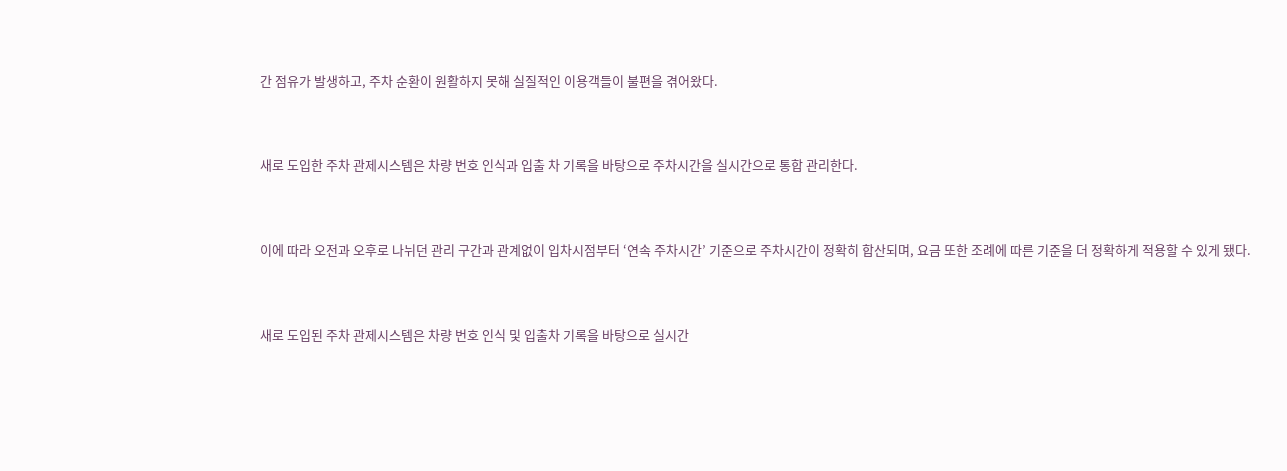간 점유가 발생하고, 주차 순환이 원활하지 못해 실질적인 이용객들이 불편을 겪어왔다.



새로 도입한 주차 관제시스템은 차량 번호 인식과 입출 차 기록을 바탕으로 주차시간을 실시간으로 통합 관리한다.



이에 따라 오전과 오후로 나뉘던 관리 구간과 관계없이 입차시점부터 ‘연속 주차시간’ 기준으로 주차시간이 정확히 합산되며, 요금 또한 조례에 따른 기준을 더 정확하게 적용할 수 있게 됐다.



새로 도입된 주차 관제시스템은 차량 번호 인식 및 입출차 기록을 바탕으로 실시간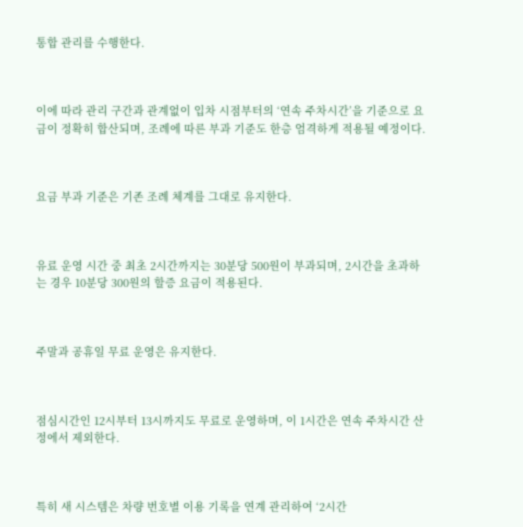통합 관리를 수행한다.



이에 따라 관리 구간과 관계없이 입차 시점부터의 ‘연속 주차시간’을 기준으로 요금이 정확히 합산되며, 조례에 따른 부과 기준도 한층 엄격하게 적용될 예정이다.



요금 부과 기준은 기존 조례 체계를 그대로 유지한다.



유료 운영 시간 중 최초 2시간까지는 30분당 500원이 부과되며, 2시간을 초과하는 경우 10분당 300원의 할증 요금이 적용된다.



주말과 공휴일 무료 운영은 유지한다.



점심시간인 12시부터 13시까지도 무료로 운영하며, 이 1시간은 연속 주차시간 산정에서 제외한다.



특히 새 시스템은 차량 번호별 이용 기록을 연계 관리하여 ‘2시간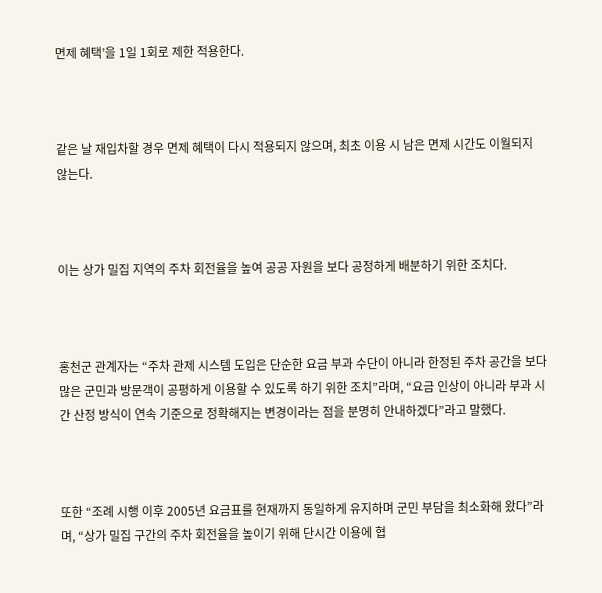면제 혜택’을 1일 1회로 제한 적용한다.



같은 날 재입차할 경우 면제 혜택이 다시 적용되지 않으며, 최초 이용 시 남은 면제 시간도 이월되지 않는다.



이는 상가 밀집 지역의 주차 회전율을 높여 공공 자원을 보다 공정하게 배분하기 위한 조치다.



홍천군 관계자는 “주차 관제 시스템 도입은 단순한 요금 부과 수단이 아니라 한정된 주차 공간을 보다 많은 군민과 방문객이 공평하게 이용할 수 있도록 하기 위한 조치”라며, “요금 인상이 아니라 부과 시간 산정 방식이 연속 기준으로 정확해지는 변경이라는 점을 분명히 안내하겠다”라고 말했다.



또한 “조례 시행 이후 2005년 요금표를 현재까지 동일하게 유지하며 군민 부담을 최소화해 왔다”라며, “상가 밀집 구간의 주차 회전율을 높이기 위해 단시간 이용에 협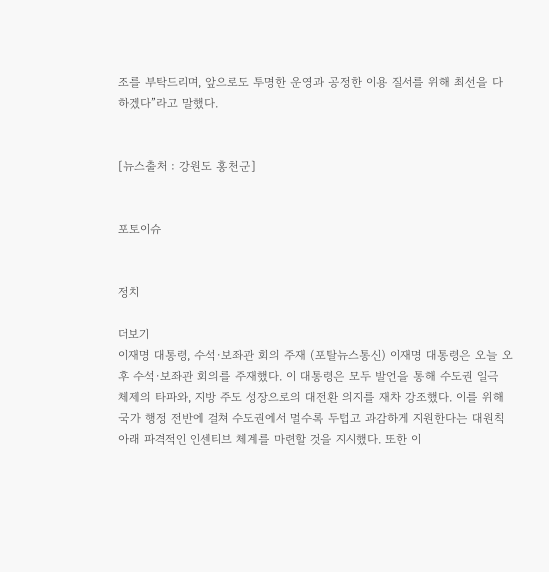조를 부탁드리며, 앞으로도 투명한 운영과 공정한 이용 질서를 위해 최선을 다하겠다”라고 말했다.


[뉴스출처 : 강원도 홍천군]


포토이슈


정치

더보기
이재명 대통령, 수석·보좌관 회의 주재 (포탈뉴스통신) 이재명 대통령은 오늘 오후 수석·보좌관 회의를 주재했다. 이 대통령은 모두 발언을 통해 수도권 일극 체제의 타파와, 지방 주도 성장으로의 대전환 의지를 재차 강조했다. 이를 위해 국가 행정 전반에 걸쳐 수도권에서 멀수록 두텁고 과감하게 지원한다는 대원칙 아래 파격적인 인센티브 체계를 마련할 것을 지시했다. 또한 이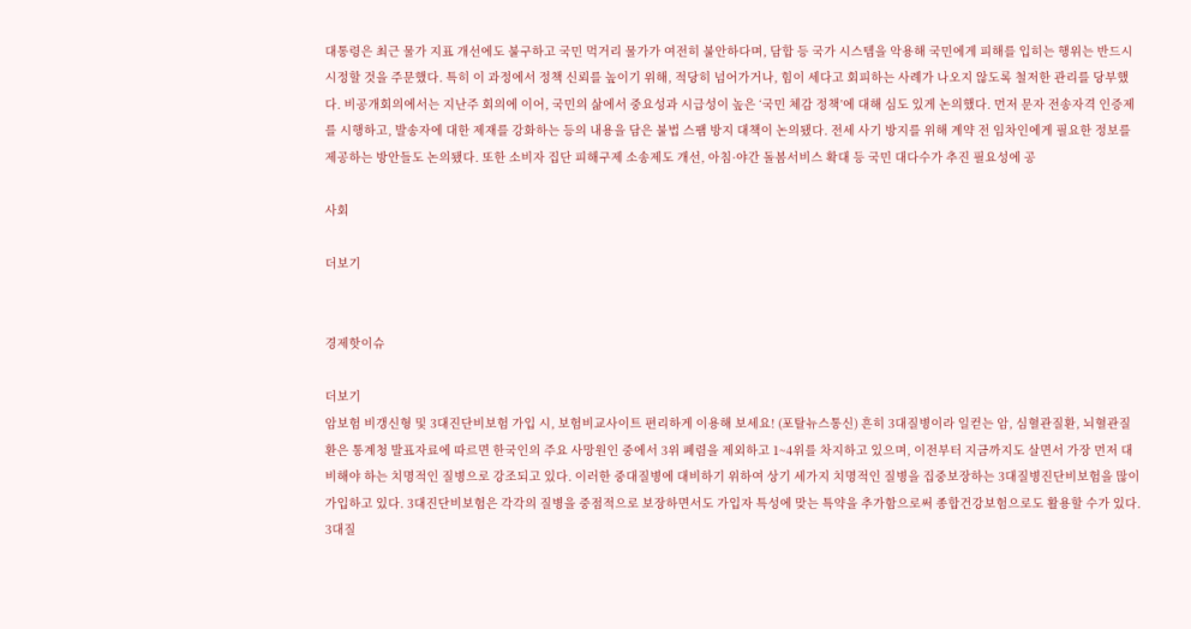대통령은 최근 물가 지표 개선에도 불구하고 국민 먹거리 물가가 여전히 불안하다며, 담합 등 국가 시스템을 악용해 국민에게 피해를 입히는 행위는 반드시 시정할 것을 주문했다. 특히 이 과정에서 정책 신뢰를 높이기 위해, 적당히 넘어가거나, 힘이 세다고 회피하는 사례가 나오지 않도록 철저한 관리를 당부했다. 비공개회의에서는 지난주 회의에 이어, 국민의 삶에서 중요성과 시급성이 높은 ‘국민 체감 정책’에 대해 심도 있게 논의했다. 먼저 문자 전송자격 인증제를 시행하고, 발송자에 대한 제재를 강화하는 등의 내용을 담은 불법 스팸 방지 대책이 논의됐다. 전세 사기 방지를 위해 계약 전 임차인에게 필요한 정보를 제공하는 방안들도 논의됐다. 또한 소비자 집단 피해구제 소송제도 개선, 아침·야간 돌봄서비스 확대 등 국민 대다수가 추진 필요성에 공

사회

더보기


경제핫이슈

더보기
암보험 비갱신형 및 3대진단비보험 가입 시, 보험비교사이트 편리하게 이용해 보세요! (포탈뉴스통신) 흔히 3대질병이라 일컫는 암, 심혈관질환, 뇌혈관질환은 통계청 발표자료에 따르면 한국인의 주요 사망원인 중에서 3위 폐렴을 제외하고 1~4위를 차지하고 있으며, 이전부터 지금까지도 살면서 가장 먼저 대비해야 하는 치명적인 질병으로 강조되고 있다. 이러한 중대질병에 대비하기 위하여 상기 세가지 치명적인 질병을 집중보장하는 3대질병진단비보험을 많이 가입하고 있다. 3대진단비보험은 각각의 질병을 중점적으로 보장하면서도 가입자 특성에 맞는 특약을 추가함으로써 종합건강보험으로도 활용할 수가 있다. 3대질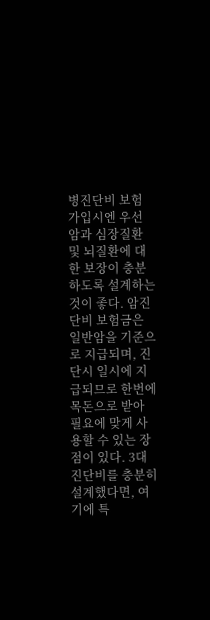병진단비 보험 가입시엔 우선 암과 심장질환 및 뇌질환에 대한 보장이 충분하도록 설계하는 것이 좋다. 암진단비 보험금은 일반암을 기준으로 지급되며, 진단시 일시에 지급되므로 한번에 목돈으로 받아 필요에 맞게 사용할 수 있는 장점이 있다. 3대진단비를 충분히 설계했다면, 여기에 특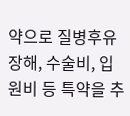약으로 질병후유장해, 수술비, 입원비 등 특약을 추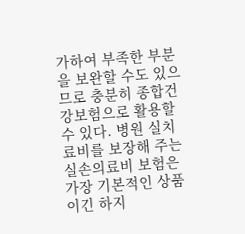가하여 부족한 부분을 보완할 수도 있으므로 충분히 종합건강보험으로 활용할 수 있다. 병원 실치료비를 보장해 주는 실손의료비 보험은 가장 기본적인 상품이긴 하지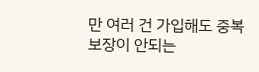만 여러 건 가입해도 중복보장이 안되는